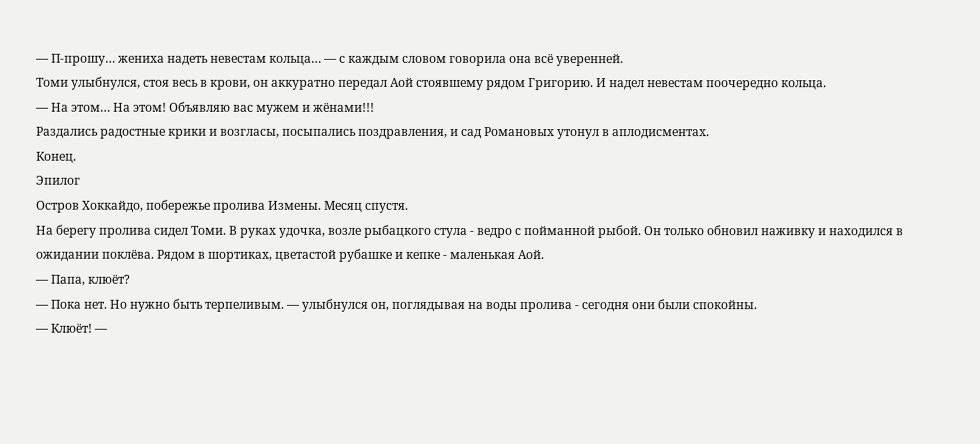— П-прошу… жениха надеть невестам кольца… — с каждым словом говорила она всё уверенней.
Томи улыбнулся, стоя весь в крови, он аккуратно передал Аой стоявшему рядом Григорию. И надел невестам поочередно кольца.
— На этом… На этом! Объявляю вас мужем и жёнами!!!
Раздались радостные крики и возгласы, посыпались поздравления, и сад Романовых утонул в аплодисментах.
Конец.
Эпилог
Остров Хоккайдо, побережье пролива Измены. Месяц спустя.
На берегу пролива сидел Томи. В руках удочка, возле рыбацкого стула - ведро с пойманной рыбой. Он только обновил наживку и находился в ожидании поклёва. Рядом в шортиках, цветастой рубашке и кепке - маленькая Аой.
— Папа, клюёт?
— Пока нет. Но нужно быть терпеливым. — улыбнулся он, поглядывая на воды пролива - сегодня они были спокойны.
— Клюёт! —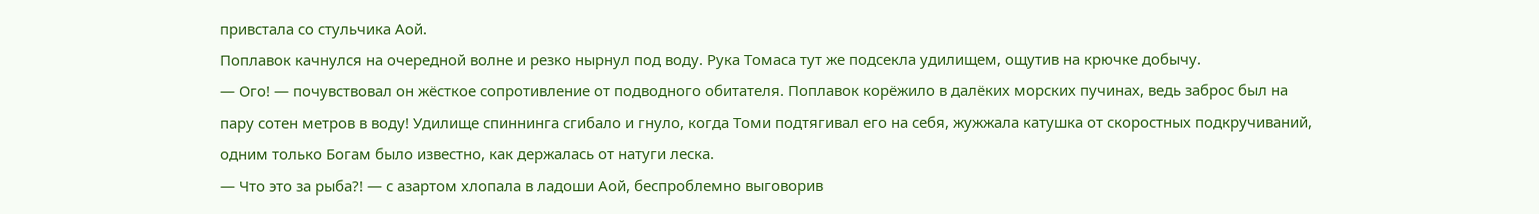привстала со стульчика Аой.
Поплавок качнулся на очередной волне и резко нырнул под воду. Рука Томаса тут же подсекла удилищем, ощутив на крючке добычу.
— Ого! — почувствовал он жёсткое сопротивление от подводного обитателя. Поплавок корёжило в далёких морских пучинах, ведь заброс был на пару сотен метров в воду! Удилище спиннинга сгибало и гнуло, когда Томи подтягивал его на себя, жужжала катушка от скоростных подкручиваний, одним только Богам было известно, как держалась от натуги леска.
— Что это за рыба?! — с азартом хлопала в ладоши Аой, беспроблемно выговорив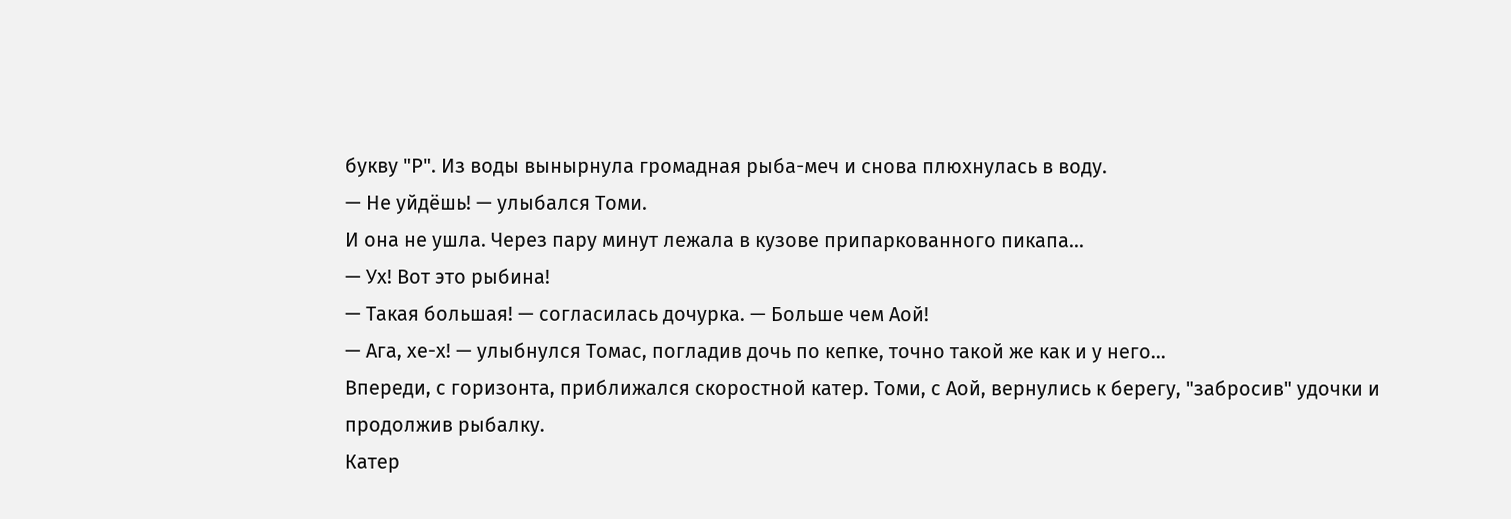букву "Р". Из воды вынырнула громадная рыба-меч и снова плюхнулась в воду.
— Не уйдёшь! — улыбался Томи.
И она не ушла. Через пару минут лежала в кузове припаркованного пикапа...
— Ух! Вот это рыбина!
— Такая большая! — согласилась дочурка. — Больше чем Аой!
— Ага, хе-х! — улыбнулся Томас, погладив дочь по кепке, точно такой же как и у него...
Впереди, с горизонта, приближался скоростной катер. Томи, с Аой, вернулись к берегу, "забросив" удочки и продолжив рыбалку.
Катер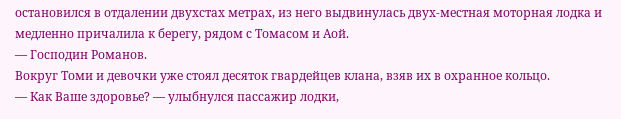остановился в отдалении двухстах метрах, из него выдвинулась двух-местная моторная лодка и медленно причалила к берегу, рядом с Томасом и Аой.
— Господин Романов.
Вокруг Томи и девочки уже стоял десяток гвардейцев клана, взяв их в охранное кольцо.
— Как Ваше здоровье? — улыбнулся пассажир лодки,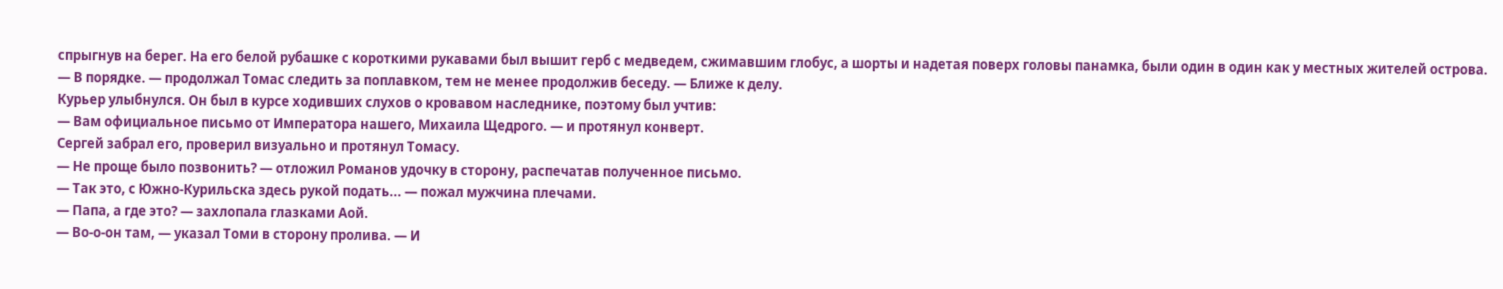спрыгнув на берег. На его белой рубашке с короткими рукавами был вышит герб с медведем, сжимавшим глобус, а шорты и надетая поверх головы панамка, были один в один как у местных жителей острова.
— В порядке. — продолжал Томас следить за поплавком, тем не менее продолжив беседу. — Ближе к делу.
Курьер улыбнулся. Он был в курсе ходивших слухов о кровавом наследнике, поэтому был учтив:
— Вам официальное письмо от Императора нашего, Михаила Щедрого. — и протянул конверт.
Сергей забрал его, проверил визуально и протянул Томасу.
— Не проще было позвонить? — отложил Романов удочку в сторону, распечатав полученное письмо.
— Так это, с Южно-Курильска здесь рукой подать... — пожал мужчина плечами.
— Папа, а где это? — захлопала глазками Аой.
— Во-о-он там, — указал Томи в сторону пролива. — И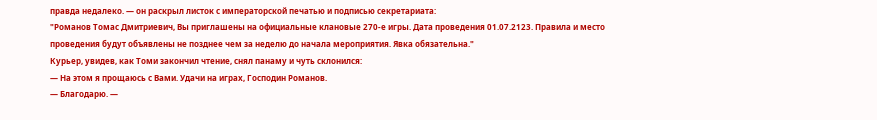правда недалеко. — он раскрыл листок с императорской печатью и подписью секретариата:
"Романов Томас Дмитриевич, Вы приглашены на официальные клановые 270-е игры. Дата проведения 01.07.2123. Правила и место проведения будут объявлены не позднее чем за неделю до начала мероприятия. Явка обязательна."
Курьер, увидев, как Томи закончил чтение, снял панаму и чуть склонился:
— На этом я прощаюсь с Вами. Удачи на играх, Господин Романов.
— Благодарю. —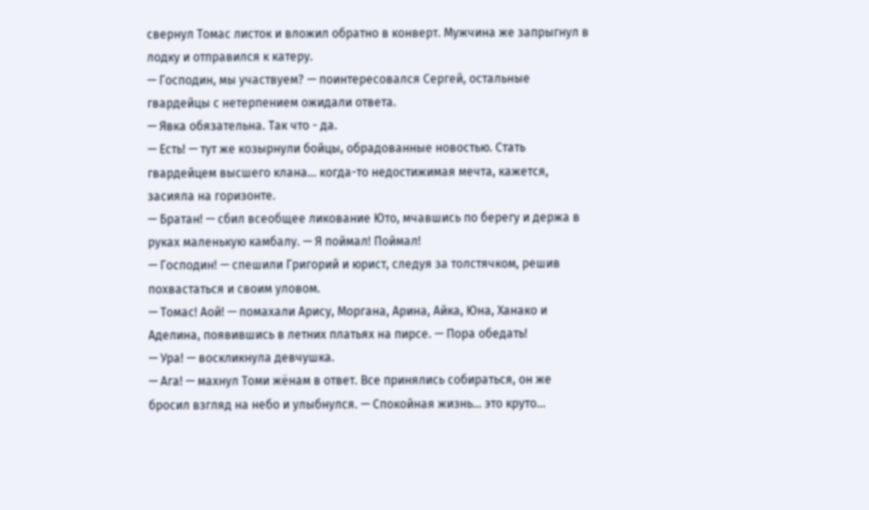свернул Томас листок и вложил обратно в конверт. Мужчина же запрыгнул в лодку и отправился к катеру.
— Господин, мы участвуем? — поинтересовался Сергей, остальные гвардейцы с нетерпением ожидали ответа.
— Явка обязательна. Так что - да.
— Есть! — тут же козырнули бойцы, обрадованные новостью. Стать гвардейцем высшего клана... когда-то недостижимая мечта, кажется, засияла на горизонте.
— Братан! — сбил всеобщее ликование Юто, мчавшись по берегу и держа в руках маленькую камбалу. — Я поймал! Поймал!
— Господин! — спешили Григорий и юрист, следуя за толстячком, решив похвастаться и своим уловом.
— Томас! Аой! — помахали Арису, Моргана, Арина, Айка, Юна, Ханако и Аделина, появившись в летних платьях на пирсе. — Пора обедать!
— Ура! — воскликнула девчушка.
— Ага! — махнул Томи жёнам в ответ. Все принялись собираться, он же бросил взгляд на небо и улыбнулся. — Спокойная жизнь... это круто...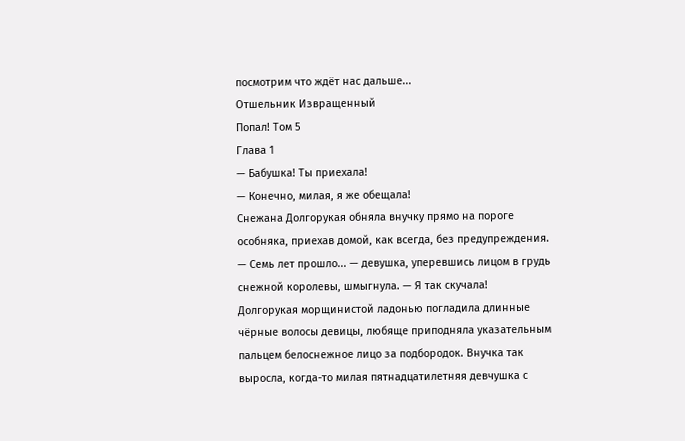посмотрим что ждёт нас дальше...
Отшельник Извращенный
Попал! Том 5
Глава 1
— Бабушка! Ты приехала!
— Конечно, милая, я же обещала!
Снежана Долгорукая обняла внучку прямо на пороге особняка, приехав домой, как всегда, без предупреждения.
— Семь лет прошло... — девушка, уперевшись лицом в грудь снежной королевы, шмыгнула. — Я так скучала!
Долгорукая морщинистой ладонью погладила длинные чёрные волосы девицы, любяще приподняла указательным пальцем белоснежное лицо за подбородок. Внучка так выросла, когда-то милая пятнадцатилетняя девчушка с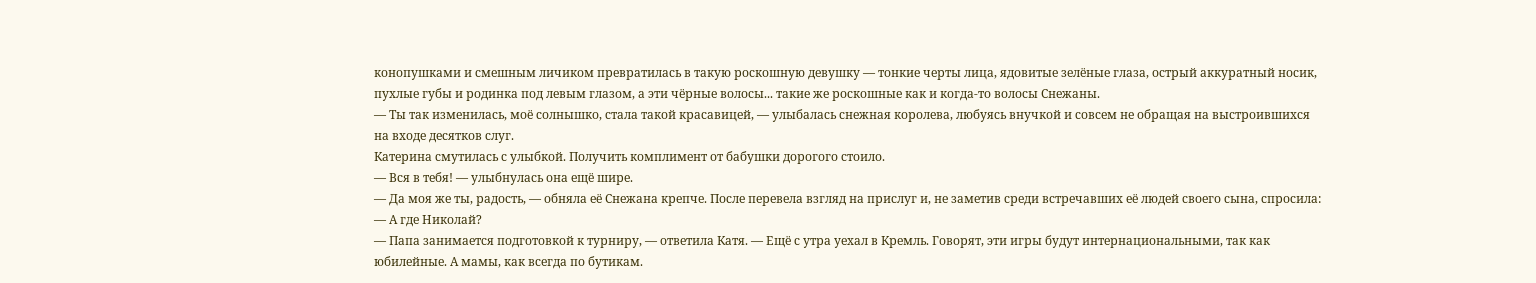конопушками и смешным личиком превратилась в такую роскошную девушку — тонкие черты лица, ядовитые зелёные глаза, острый аккуратный носик, пухлые губы и родинка под левым глазом, а эти чёрные волосы... такие же роскошные как и когда-то волосы Снежаны.
— Ты так изменилась, моё солнышко, стала такой красавицей, — улыбалась снежная королева, любуясь внучкой и совсем не обращая на выстроившихся на входе десятков слуг.
Катерина смутилась с улыбкой. Получить комплимент от бабушки дорогого стоило.
— Вся в тебя! — улыбнулась она ещё шире.
— Да моя же ты, радость, — обняла её Снежана крепче. После перевела взгляд на прислуг и, не заметив среди встречавших её людей своего сына, спросила:
— А где Николай?
— Папа занимается подготовкой к турниру, — ответила Катя. — Ещё с утра уехал в Кремль. Говорят, эти игры будут интернациональными, так как юбилейные. А мамы, как всегда по бутикам.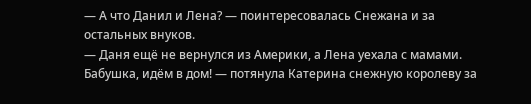— А что Данил и Лена? — поинтересовалась Снежана и за остальных внуков.
— Даня ещё не вернулся из Америки, а Лена уехала с мамами. Бабушка, идём в дом! — потянула Катерина снежную королеву за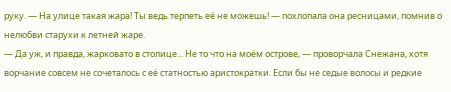руку. — На улице такая жара! Ты ведь терпеть её не можешь! — похлопала она ресницами, помнив о нелюбви старухи к летней жаре.
— Да уж, и правда, жарковато в столице... Не то что на моём острове, — проворчала Снежана, хотя ворчание совсем не сочеталось с её статностью аристократки. Если бы не седые волосы и редкие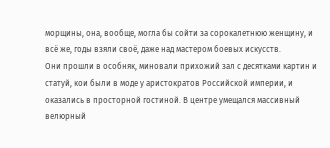морщины, она, вообще, могла бы сойти за сорокалетнюю женщину, и всё же, годы взяли своё, даже над мастером боевых искусств.
Они прошли в особняк, миновали прихожий зал с десятками картин и статуй, кои были в моде у аристократов Российской империи, и оказались в просторной гостиной. В центре умещался массивный велюрный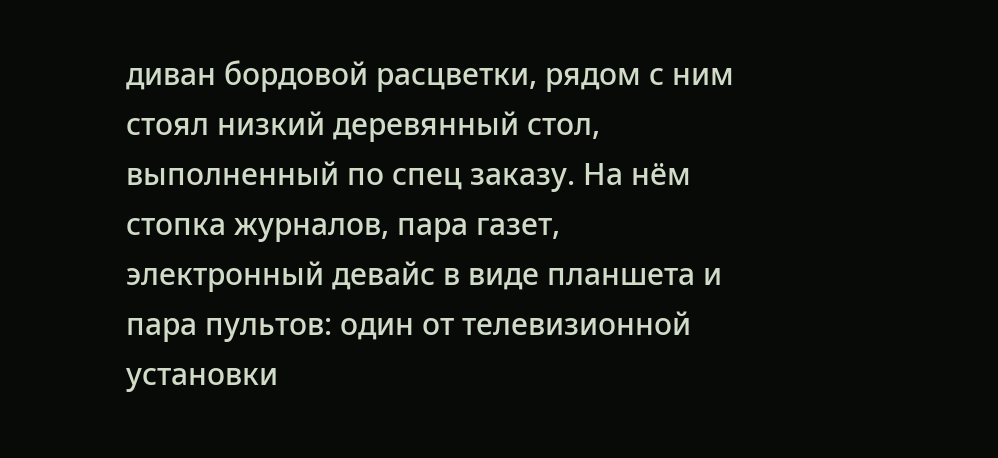диван бордовой расцветки, рядом с ним стоял низкий деревянный стол, выполненный по спец заказу. На нём стопка журналов, пара газет, электронный девайс в виде планшета и пара пультов: один от телевизионной установки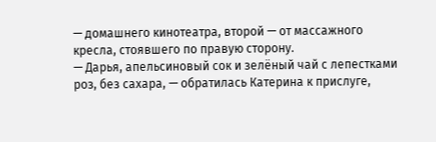— домашнего кинотеатра, второй — от массажного кресла, стоявшего по правую сторону.
— Дарья, апельсиновый сок и зелёный чай с лепестками роз, без сахара, — обратилась Катерина к прислуге,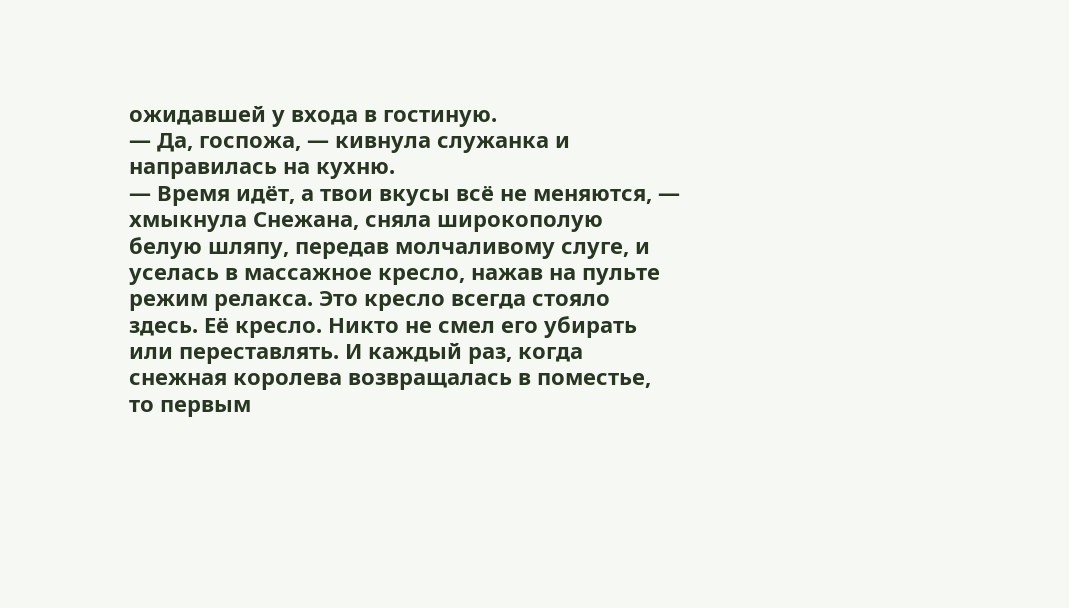ожидавшей у входа в гостиную.
— Да, госпожа, — кивнула служанка и направилась на кухню.
— Время идёт, а твои вкусы всё не меняются, — хмыкнула Снежана, сняла широкополую белую шляпу, передав молчаливому слуге, и уселась в массажное кресло, нажав на пульте режим релакса. Это кресло всегда стояло здесь. Её кресло. Никто не смел его убирать или переставлять. И каждый раз, когда снежная королева возвращалась в поместье, то первым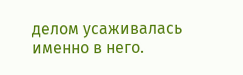делом усаживалась именно в него.